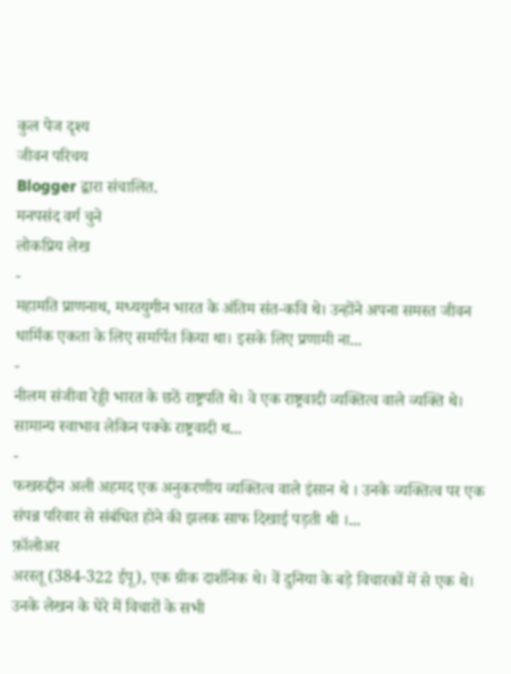कुल पेज दृश्य
जीवन परिचय
Blogger द्वारा संचालित.
मनपसंद वर्ग चुने
लोकप्रिय लेख
-
महामति प्राणनाथ, मध्ययुगीन भारत के अंतिम संत-कवि थे। उन्होंने अपना समस्त जीवन धार्मिक एकता के लिए समर्पित किया था। इसके लिए प्रणामी ना...
-
नीलम संजीवा रेड्डी भारत के छठें राष्ट्रपति थे। वे एक राष्ट्रवादी व्यक्तित्व वाले व्यक्ति थे। सामान्य स्वाभाव लेकिन पक्के राष्ट्रवादी थ...
-
फखरुद्दीन अली अहमद एक अनुकरणीय व्यक्तित्व वाले इंसान थे । उनके व्यक्तित्व पर एक संपन्न परिवार से संबंधित होने की झलक साफ दिखाई पड़ती थी ।...
फ़ॉलोअर
अरस्तू (384-322 ईपू), एक ग्रीक दार्शनिक थे। वें दुनिया के बड़े विचारकों में से एक थे। उनके लेखन के घेरे में विचारों के सभी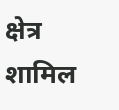क्षेत्र शामिल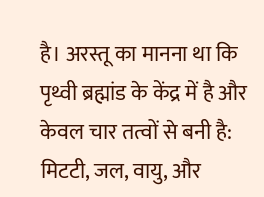है। अरस्तू का मानना था कि पृथ्वी ब्रह्मांड के केंद्र में है और केवल चार तत्वों से बनी है: मिटटी, जल, वायु, और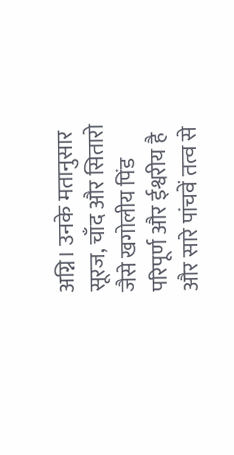अग्नि। उनके मतानुसार सूरज, चाँद और सितारो जैसे खगोलीय पिंड परिपूर्ण और ईश्वरीय है और सारे पांचवें तत्व से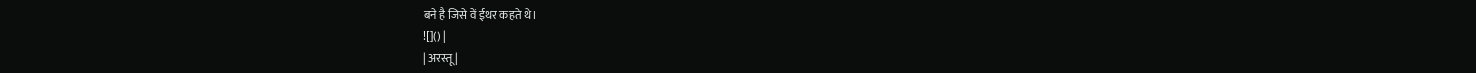बने है जिसे वें ईथर कहते थे।
![]() |
| अरस्तू |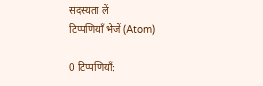सदस्यता लें
टिप्पणियाँ भेजें (Atom)

0 टिप्पणियाँ: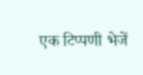एक टिप्पणी भेजें